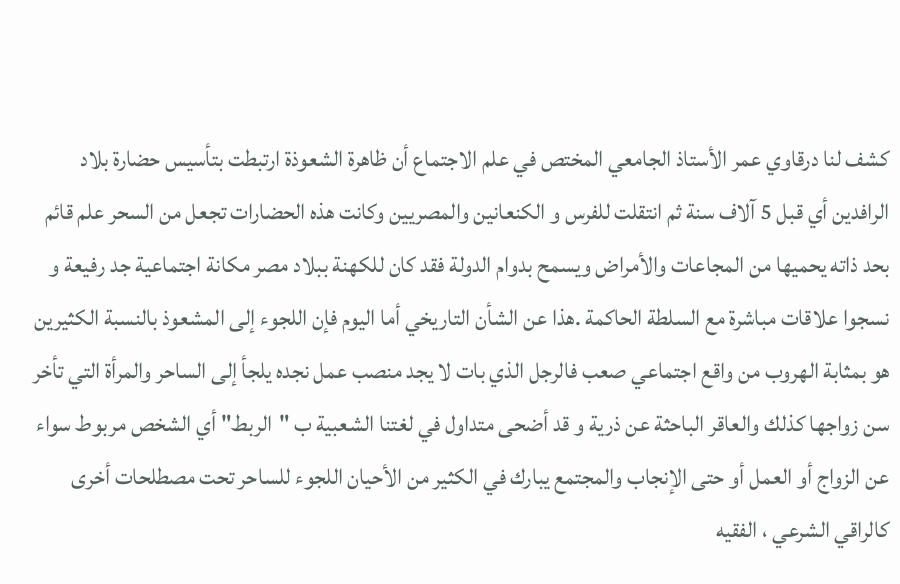كشف لنا درقاوي عمر الأستاذ الجامعي المختص في علم الاجتماع أن ظاهرة الشعوذة ارتبطت بتأسيس حضارة بلاد الرافدين أي قبل 5 آلاف سنة ثم انتقلت للفرس و الكنعانين والمصريين وكانت هذه الحضارات تجعل من السحر علم قائم بحد ذاته يحميها من المجاعات والأمراض ويسمح بدوام الدولة فقد كان للكهنة ببلاد مصر مكانة اجتماعية جد رفيعة و نسجوا علاقات مباشرة مع السلطة الحاكمة .هذا عن الشأن التاريخي أما اليوم فإن اللجوء إلى المشعوذ بالنسبة الكثيرين هو بمثابة الهروب من واقع اجتماعي صعب فالرجل الذي بات لا يجد منصب عمل نجده يلجأ إلى الساحر والمرأة التي تأخر سن زواجها كذلك والعاقر الباحثة عن ذرية و قد أضحى متداول في لغتنا الشعبية ب "الربط" أي الشخص مربوط سواء عن الزواج أو العمل أو حتى الإنجاب والمجتمع يبارك في الكثير من الأحيان اللجوء للساحر تحت مصطلحات أخرى كالراقي الشرعي ، الفقيه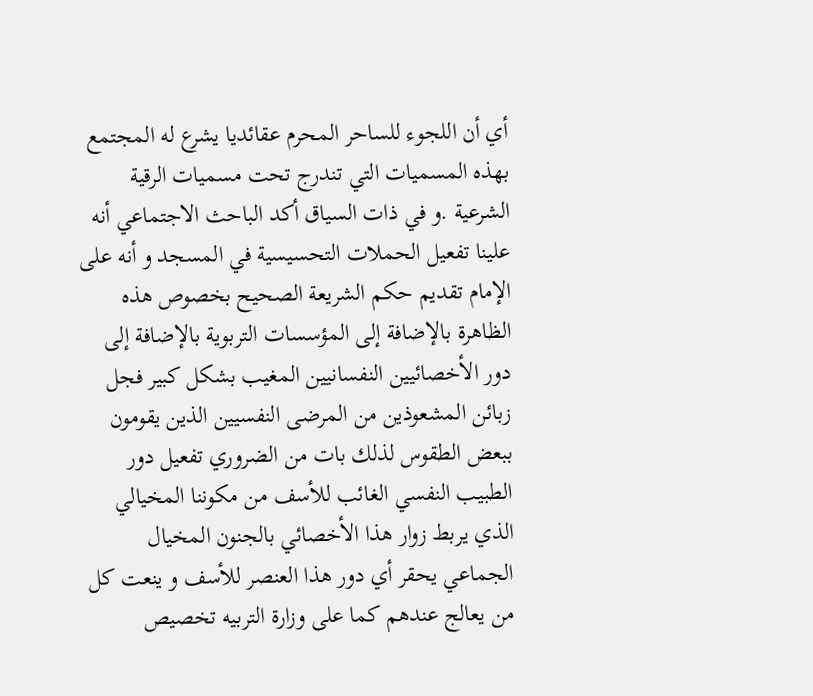أي أن اللجوء للساحر المحرم عقائديا يشرع له المجتمع بهذه المسميات التي تندرج تحت مسميات الرقية الشرعية .و في ذات السياق أكد الباحث الاجتماعي أنه علينا تفعيل الحملات التحسيسية في المسجد و أنه على الإمام تقديم حكم الشريعة الصحيح بخصوص هذه الظاهرة بالإضافة إلى المؤسسات التربوية بالإضافة إلى دور الأخصائيين النفسانيين المغيب بشكل كبير فجل زبائن المشعوذين من المرضى النفسيين الذين يقومون ببعض الطقوس لذلك بات من الضروري تفعيل دور الطبيب النفسي الغائب للأسف من مكوننا المخيالي الذي يربط زوار هذا الأخصائي بالجنون المخيال الجماعي يحقر أي دور هذا العنصر للأسف و ينعت كل من يعالج عندهم كما على وزارة التربيه تخصيص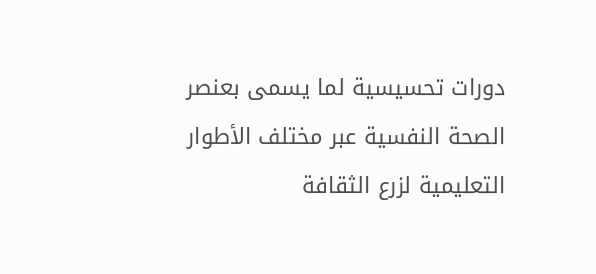دورات تحسيسية لما يسمى بعنصر الصحة النفسية عبر مختلف الأطوار التعليمية لزرع الثقافة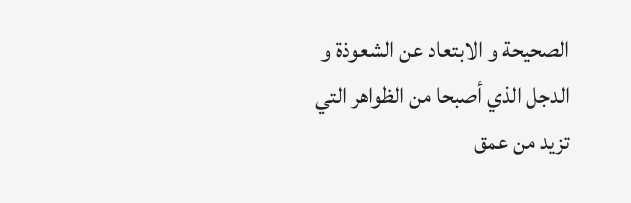الصحيحة و الابتعاد عن الشعوذة و الدجل الذي أصبحا من الظواهر التي تزيد من عمق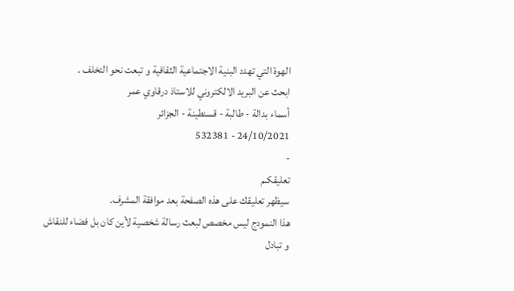الهوة التي تهدد البنية الاجتماعية الثقافية و تبعت نحو التخلف .
ابحث عن البريد الالكتروني للاستاذ درقاوي عمر
أسماء بدالة - طالبة - قسنطينة - الجزائر
24/10/2021 - 532381
-
تعليقكـم
سيظهر تعليقك على هذه الصفحة بعد موافقة المشرف.
هذا النمودج ليس مخصص لبعث رسالة شخصية لأين كان بل فضاء للنقاش و تبادل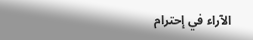الآراء في إحترام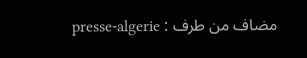مضاف من طرف : presse-algerie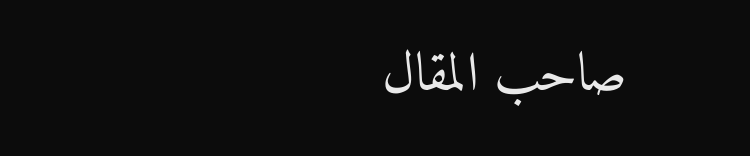صاحب المقال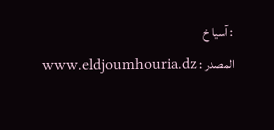: آسيا خ
المصدر : www.eldjoumhouria.dz